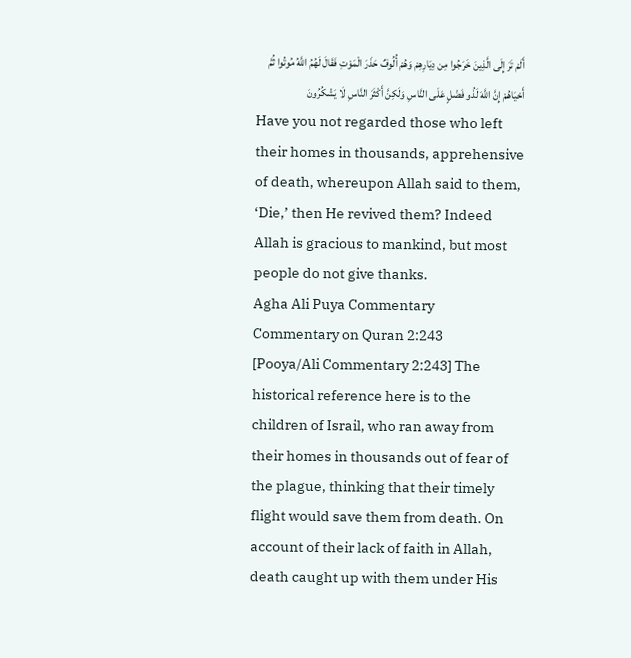أَلَمْ تَرَ إِلَى الَّذِينَ خَرَجُوا مِن دِيَارِهِمْ وَهُمْ أُلُوفٌ حَذَرَ الْمَوْتِ فَقَالَ لَهُمُ اللَّهُ مُوتُوا ثُمَّ أَحْيَاهُمْ إِنَّ اللَّهَ لَذُو فَضْلٍ عَلَى النَّاسِ وَلَكِنَّ أَكْثَرَ النَّاسِ لَا يَشْكُرُونَ
Have you not regarded those who left their homes in thousands, apprehensive of death, whereupon Allah said to them, ‘Die,’ then He revived them? Indeed Allah is gracious to mankind, but most people do not give thanks.
Agha Ali Puya Commentary
Commentary on Quran 2:243
[Pooya/Ali Commentary 2:243] The historical reference here is to the children of Israil, who ran away from their homes in thousands out of fear of the plague, thinking that their timely flight would save them from death. On account of their lack of faith in Allah, death caught up with them under His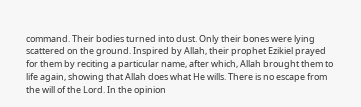command. Their bodies turned into dust. Only their bones were lying scattered on the ground. Inspired by Allah, their prophet Ezikiel prayed for them by reciting a particular name, after which, Allah brought them to life again, showing that Allah does what He wills. There is no escape from the will of the Lord. In the opinion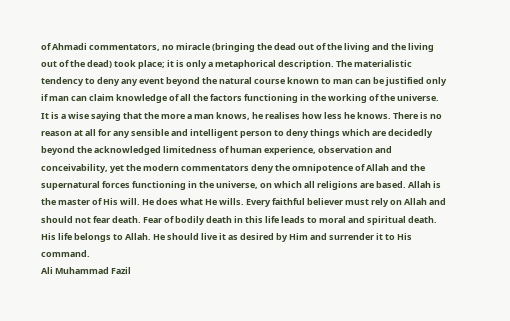of Ahmadi commentators, no miracle (bringing the dead out of the living and the living out of the dead) took place; it is only a metaphorical description. The materialistic tendency to deny any event beyond the natural course known to man can be justified only if man can claim knowledge of all the factors functioning in the working of the universe. It is a wise saying that the more a man knows, he realises how less he knows. There is no reason at all for any sensible and intelligent person to deny things which are decidedly beyond the acknowledged limitedness of human experience, observation and conceivability, yet the modern commentators deny the omnipotence of Allah and the supernatural forces functioning in the universe, on which all religions are based. Allah is the master of His will. He does what He wills. Every faithful believer must rely on Allah and should not fear death. Fear of bodily death in this life leads to moral and spiritual death. His life belongs to Allah. He should live it as desired by Him and surrender it to His command.
Ali Muhammad Fazil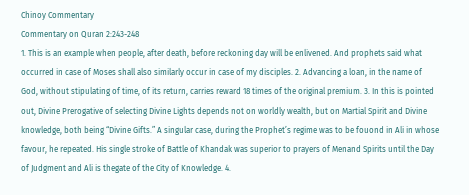Chinoy Commentary
Commentary on Quran 2:243-248
1. This is an example when people, after death, before reckoning day will be enlivened. And prophets said what occurred in case of Moses shall also similarly occur in case of my disciples. 2. Advancing a loan, in the name of God, without stipulating of time, of its return, carries reward 18 times of the original premium. 3. In this is pointed out, Divine Prerogative of selecting Divine Lights depends not on worldly wealth, but on Martial Spirit and Divine knowledge, both being “Divine Gifts.” A singular case, during the Prophet’s regime was to be fouond in Ali in whose favour, he repeated. His single stroke of Battle of Khandak was superior to prayers of Menand Spirits until the Day of Judgment and Ali is thegate of the City of Knowledge. 4.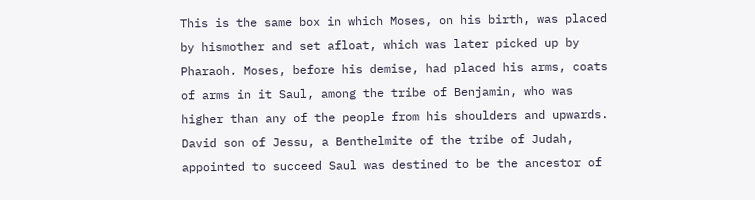This is the same box in which Moses, on his birth, was placed by hismother and set afloat, which was later picked up by Pharaoh. Moses, before his demise, had placed his arms, coats of arms in it Saul, among the tribe of Benjamin, who was higher than any of the people from his shoulders and upwards. David son of Jessu, a Benthelmite of the tribe of Judah, appointed to succeed Saul was destined to be the ancestor of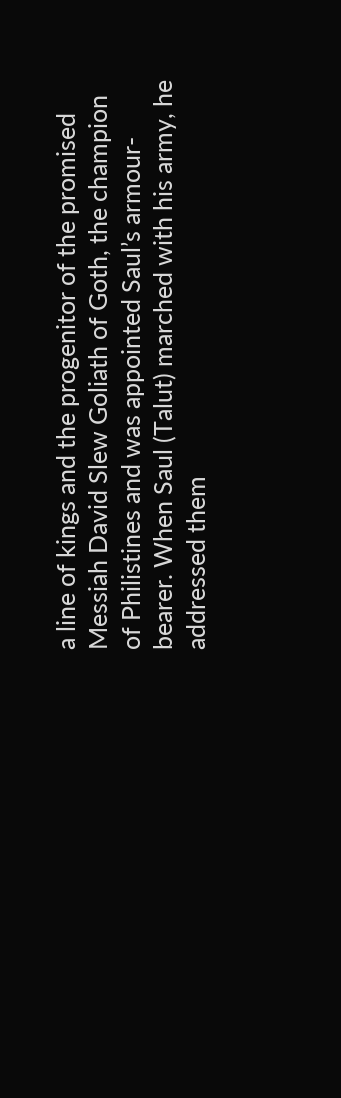a line of kings and the progenitor of the promised Messiah David Slew Goliath of Goth, the champion of Philistines and was appointed Saul’s armour-bearer. When Saul (Talut) marched with his army, he addressed them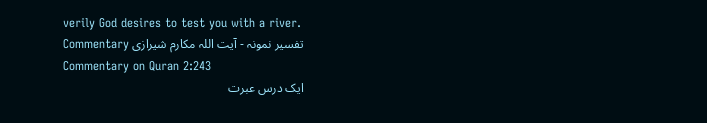verily God desires to test you with a river.
تفسیر نمونہ - آیت اللہ مکارم شیرازی Commentary
Commentary on Quran 2:243
ایک درس عبرت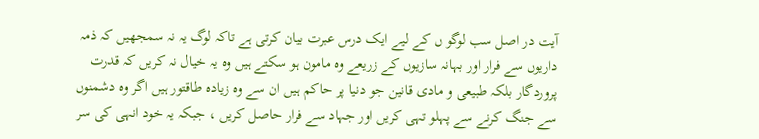آیت در اصل سب لوگو ں کے لیے ایک درس عبرت بیان کرتی ہے تاکہ لوگ یہ نہ سمجھیں کہ ذمہ داریوں سے فرار اور بہانہ سازیوں کے زریعے وہ مامون ہو سکتے ہیں وہ یہ خیال نہ کریں کہ قدرت پروردگار بلکہ طبیعی و مادی قانین جو دنیا پر حاکم ہیں ان سے وہ زیادہ طاقتور ہیں اگر وہ دشمنوں سے جنگ کرنے سے پہلو تہی کریں اور جہاد سے فرار حاصل کریں ، جبکہ یہ خود انہی کی سر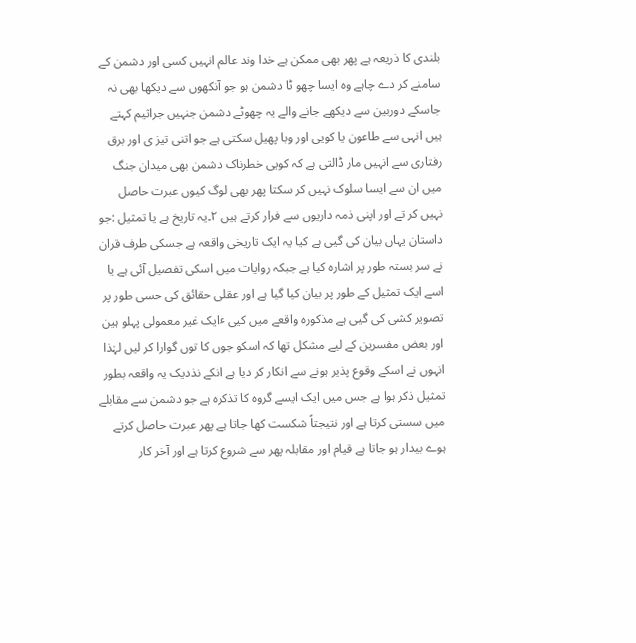بلندی کا ذریعہ ہے پھر بھی ممکن ہے خدا وند عالم انہیں کسی اور دشمن کے سامنے کر دے چاہے وہ ایسا چھو ٹا دشمن ہو جو آنکھوں سے دیکھا بھی نہ جاسکے دوربین سے دیکھے جانے والے یہ چھوٹے دشمن جنہیں جراثیم کہتے ہیں انہی سے طاعون یا کویی اور وبا پھیل سکتی ہے جو اتنی تیز ی اور برق رفتاری سے انہیں مار ڈالتی ہے کہ کویی خطرناک دشمن بھی میدان جنگ میں ان سے ایسا سلوک نہیں کر سکتا پھر بھی لوگ کیوں عبرت حاصل نہیں کر تے اور اپنی ذمہ داریوں سے فرار کرتے ہیں ۲۔یہ تاریخ ہے یا تمثیل :جو داستان یہاں بیان کی گیی ہے کیا یہ ایک تاریخی واقعہ ہے جسکی طرف قران نے سر بستہ طور پر اشارہ کیا ہے جبکہ روایات میں اسکی تفصیل آئی ہے یا اسے ایک تمثیل کے طور پر بیان کیا گیا ہے اور عقلی حقائق کی حسی طور پر تصویر کشی کی گیی ہے مذکورہ واقعے میں کیی ٴایک غیر معمولی پہلو ہین اور بعض مفسرین کے لیے مشکل تھا کہ اسکو جوں کا توں گوارا کر لیں لہٰذا انہوں نے اسکے وقوع پذیر ہونے سے انکار کر دیا ہے انکے نذدیک یہ واقعہ بطور تمثیل ذکر ہوا ہے جس میں ایک ایسے گروہ کا تذکرہ ہے جو دشمن سے مقابلے میں سستی کرتا ہے اور نتیجتاً شکست کھا جاتا ہے پھر عبرت حاصل کرتے ہوے بیدار ہو جاتا ہے قیام اور مقابلہ پھر سے شروع کرتا ہے اور آخر کار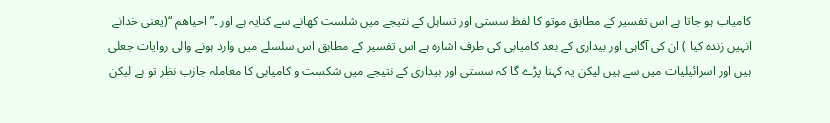کامیاب ہو جاتا ہے اس تفسیر کے مطابق موتو کا لفظ سستی اور تساہل کے نتیجے میں شلست کھانے سے کنایہ ہے اور ۔”احیاھم “(یعنی خدانے انہیں زندہ کیا ) ان کی آگاہی اور بیداری کے بعد کامیابی کی طرف اشارہ ہے اس تفسیر کے مطابق اس سلسلے میں وارد ہونے والی روایات جعلی ہیں اور اسرائیلیات میں سے ہیں لیکن یہ کہنا پڑے گا کہ سستی اور بیداری کے نتیجے میں شکست و کامیابی کا معاملہ جازب نظر تو ہے لیکن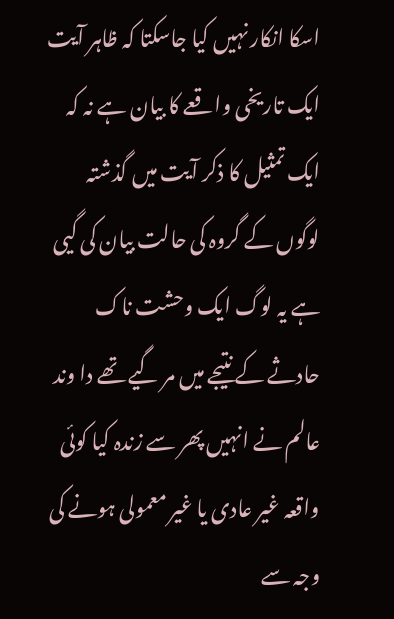اسکا انکار نہیں کیا جاسکتا کہ ظاہر آیت ایک تاریخی واقعے کا بیان ہے نہ کہ ایک تمثیل کا ذکر آیت میں گذشتہ لوگوں کے گروہ کی حالت بیان کی گیی ہے یہ لوگ ایک وحشت ناک حادثے کے نتیجے میں مر گیے تھے دا وند عالم نے انہیں پھر سے زندہ کیا کوئی واقعہ غیر عادی یا غیر معمولی ہونے کی وجہ سے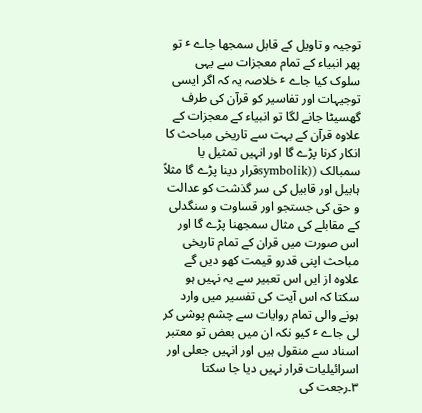توجیہ و تاویل کے قابل سمجھا جاے ٴ تو پھر انبیاء کے تمام معجزات سے یہی سلوک کیا جاے ٴ خلاصہ یہ کہ اگر ایسی توجیہات اور تفاسیر کو قرآن کی طرف گھسیٹا جانے لگا تو انبیاء کے معجزات کے علاوہ قرآن کے بہت سے تاریخی مباحث کا انکار کرنا پڑے گا اور انہیں تمثیل یا سمبالک ((symbolikقرار دینا پڑے گا مثلاً ہابیل اور قابیل کی سر گذشت کو عدالت و حق کی جستجو اور قساوت و سنگدلی کے مقابلے کی مثال سمجھنا پڑے گا اور اس صورت میں قران کے تمام تاریخی مباحث اپنی قدرو قیمت کھو دیں گے علاوہ از ایں اس تعبیر سے یہ نہیں ہو سکتا کہ اس آیت کی تفسیر میں وارد ہونے والی تمام روایات سے چشم پوشی کر لی جاے ٴ کیو نکہ ان میں بعض تو معتبر اسناد سے منقول ہیں اور انہیں جعلی اور اسرائیلیات قرار نہیں دیا جا سکتا ۳۔رجعت کی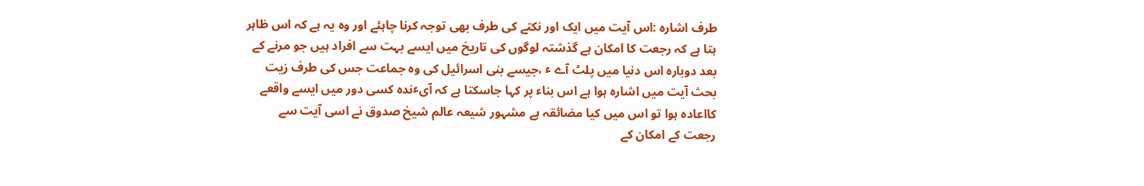طرف اشارہ :اس آیت میں ایک اور نکتے کی طرف بھی توجہ کرنا چاہئے اور وہ یہ ہے کہ اس ظاہر ہتا ہے کہ رجعت کا امکان ہے گذشتہ لوگوں کی تاریخ میں ایسے بہت سے افراد ہیں جو مرنے کے بعد دوبارہ اس دنیا میں پلٹ آے ٴ ،جیسے بنی اسرائیل کی وہ جماعت جس کی طرف زیت بحث آیت میں اشارہ ہوا ہے اس بناء پر کہا جاسکتا ہے کہ آیٴندہ کسی دور میں ایسے واقعے کااعادہ ہوا تو اس میں کیا مضائقہ ہے مشہور شیعہ عالم شیخ صدوق نے اسی آیت سے رجعت کے امکان کے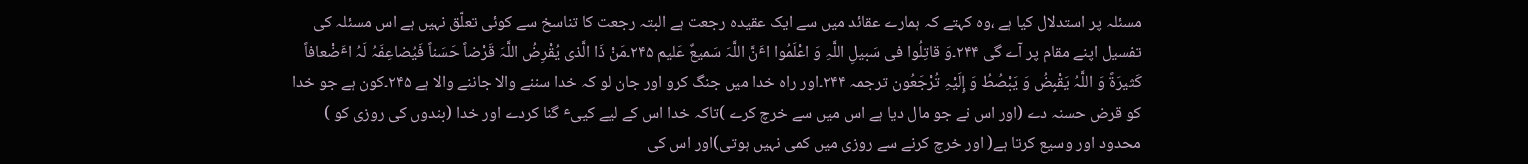مسئلہ پر استدلال کیا ہے ،وہ کہتے کہ ہمارے عقائد میں سے ایک عقیدہ رجعت ہے البتہ رجعت کا تناسخ سے کوئی تعلّق نہیں ہے اس مسئلہ کی تفسیل اپنے مقام پر آے گی ۲۴۴۔وَ قاتِلُوا فی سَبیلِ اللَّہِ وَ اعْلَمُوا اٴَنَّ اللَّہَ سَمیعٌ عَلیم ۲۴۵۔مَنْ ذَا الَّذی یُقْرِضُ اللَّہَ قَرْضاً حَسَناً فَیُضاعِفَہُ لَہُ اٴَضْعافاً کَثیرَةً وَ اللَّہُ یَقْبِضُ وَ یَبْصُطُ وَ إِلَیْہِ تُرْجَعُون ترجمہ ۲۴۴۔اور راہ خدا میں جنگ کرو اور جان لو کہ خدا سننے والا جاننے والا ہے ۲۴۵۔کون ہے جو خدا کو قرض حسنہ دے (اور اس نے جو مال دیا ہے اس میں سے خرچ کرے )تاکہ خدا اس کے لیے کییٴ گنا کردے اور خدا (بندوں کی روزی کو ) محدود اور وسیع کرتا ہے( اور خرچ کرنے سے روزی میں کمی نہیں ہوتی)اور اس کی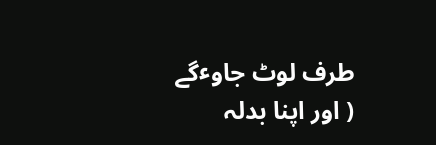طرف لوٹ جاوٴگے ( اور اپنا بدلہ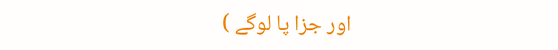اور جزا پا لوگے )